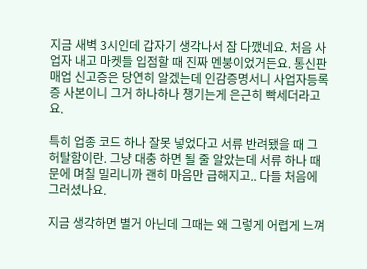지금 새벽 3시인데 갑자기 생각나서 잠 다깼네요. 처음 사업자 내고 마켓들 입점할 때 진짜 멘붕이었거든요. 통신판매업 신고증은 당연히 알겠는데 인감증명서니 사업자등록증 사본이니 그거 하나하나 챙기는게 은근히 빡세더라고요.

특히 업종 코드 하나 잘못 넣었다고 서류 반려됐을 때 그 허탈함이란. 그냥 대충 하면 될 줄 알았는데 서류 하나 때문에 며칠 밀리니까 괜히 마음만 급해지고.. 다들 처음에 그러셨나요.

지금 생각하면 별거 아닌데 그때는 왜 그렇게 어렵게 느껴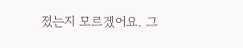졌는지 모르겠어요. 그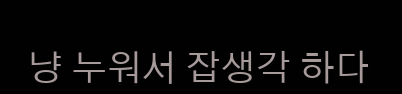냥 누워서 잡생각 하다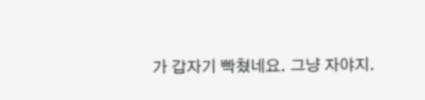가 갑자기 빡쳤네요. 그냥 자야지.